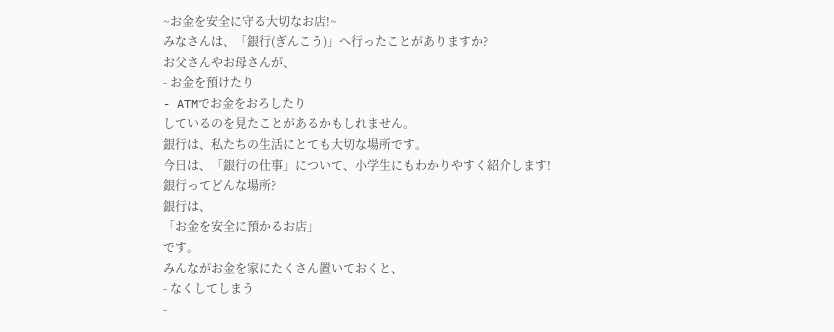~お金を安全に守る大切なお店!~
みなさんは、「銀行(ぎんこう)」へ行ったことがありますか?
お父さんやお母さんが、
- お金を預けたり
- ATMでお金をおろしたり
しているのを見たことがあるかもしれません。
銀行は、私たちの生活にとても大切な場所です。
今日は、「銀行の仕事」について、小学生にもわかりやすく紹介します!
銀行ってどんな場所?
銀行は、
「お金を安全に預かるお店」
です。
みんながお金を家にたくさん置いておくと、
- なくしてしまう
-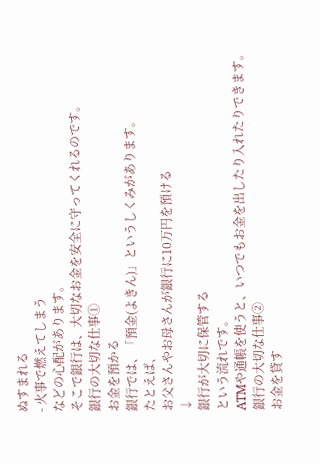ぬすまれる
- 火事で燃えてしまう
などの心配があります。
そこで銀行は、大切なお金を安全に守ってくれるのです。
銀行の大切な仕事①
お金を預かる
銀行では、「預金(よきん)」というしくみがあります。
たとえば、
お父さんやお母さんが銀行に10万円を預ける
↓
銀行が大切に保管する
という流れです。
ATMや通帳を使うと、いつでもお金を出したり入れたりできます。
銀行の大切な仕事②
お金を貸す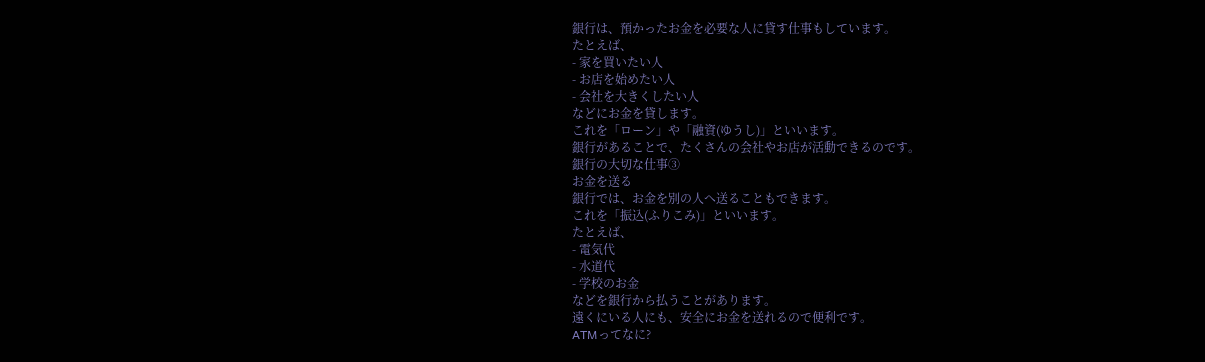銀行は、預かったお金を必要な人に貸す仕事もしています。
たとえば、
- 家を買いたい人
- お店を始めたい人
- 会社を大きくしたい人
などにお金を貸します。
これを「ローン」や「融資(ゆうし)」といいます。
銀行があることで、たくさんの会社やお店が活動できるのです。
銀行の大切な仕事③
お金を送る
銀行では、お金を別の人へ送ることもできます。
これを「振込(ふりこみ)」といいます。
たとえば、
- 電気代
- 水道代
- 学校のお金
などを銀行から払うことがあります。
遠くにいる人にも、安全にお金を送れるので便利です。
ATMってなに?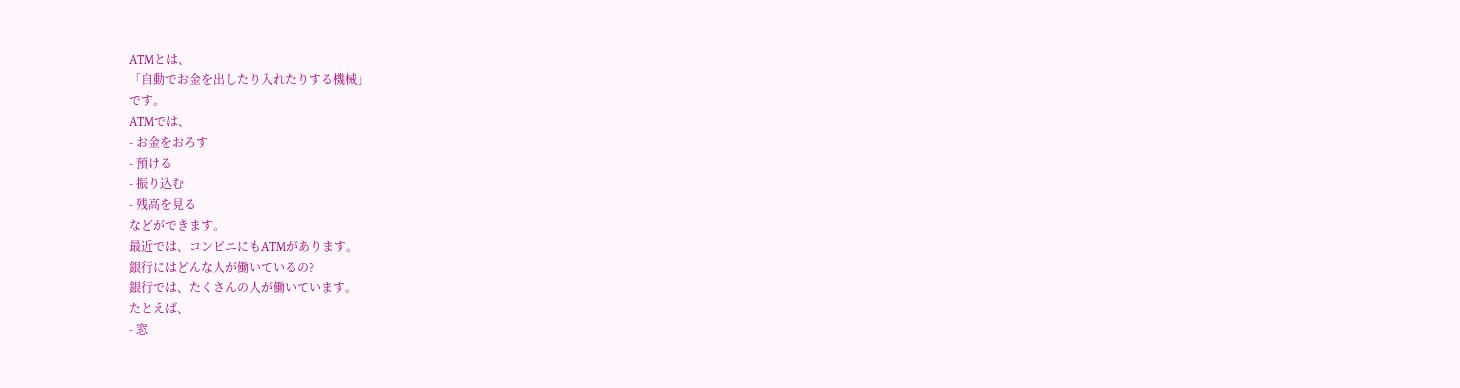ATMとは、
「自動でお金を出したり入れたりする機械」
です。
ATMでは、
- お金をおろす
- 預ける
- 振り込む
- 残高を見る
などができます。
最近では、コンビニにもATMがあります。
銀行にはどんな人が働いているの?
銀行では、たくさんの人が働いています。
たとえば、
- 窓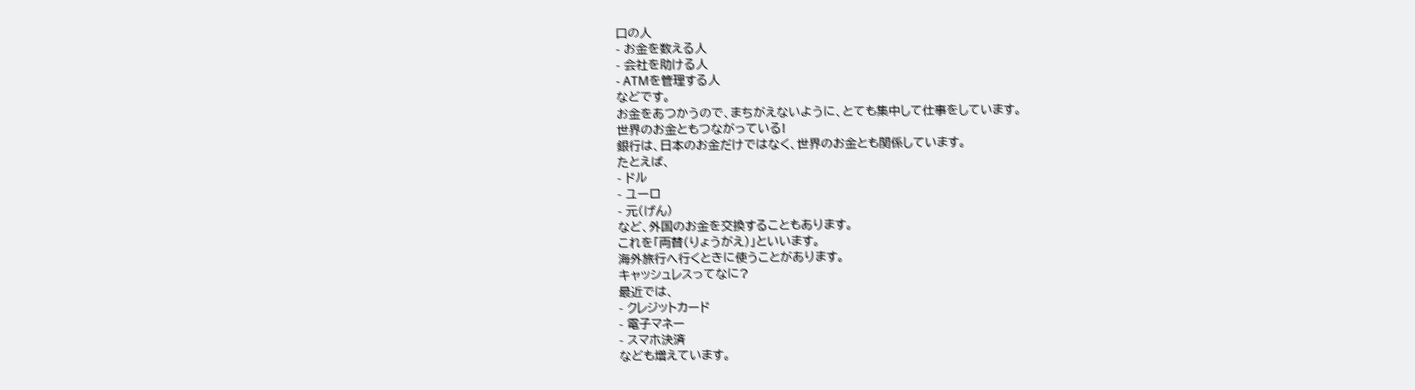口の人
- お金を数える人
- 会社を助ける人
- ATMを管理する人
などです。
お金をあつかうので、まちがえないように、とても集中して仕事をしています。
世界のお金ともつながっている!
銀行は、日本のお金だけではなく、世界のお金とも関係しています。
たとえば、
- ドル
- ユーロ
- 元(げん)
など、外国のお金を交換することもあります。
これを「両替(りょうがえ)」といいます。
海外旅行へ行くときに使うことがあります。
キャッシュレスってなに?
最近では、
- クレジットカード
- 電子マネー
- スマホ決済
なども増えています。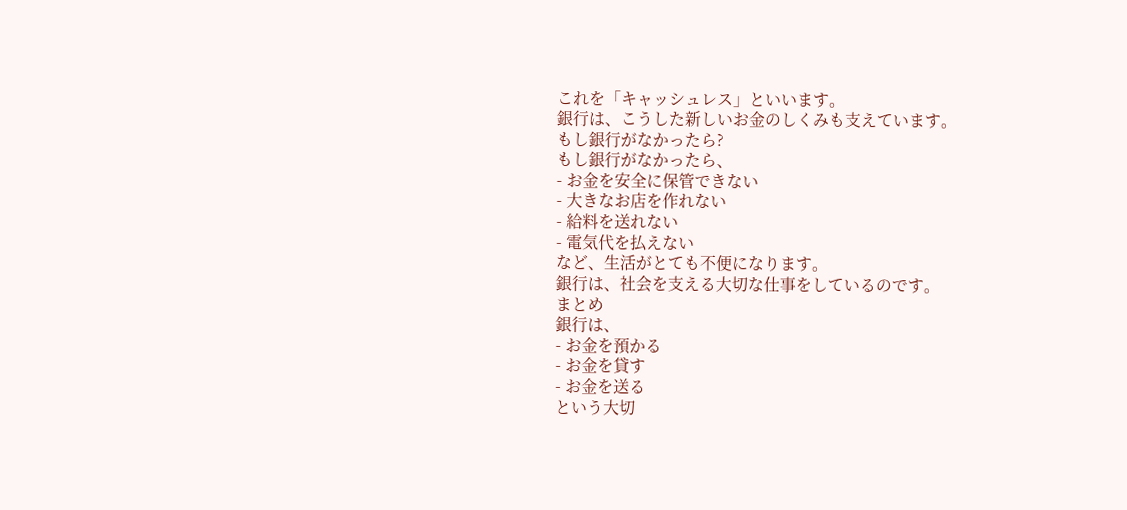これを「キャッシュレス」といいます。
銀行は、こうした新しいお金のしくみも支えています。
もし銀行がなかったら?
もし銀行がなかったら、
- お金を安全に保管できない
- 大きなお店を作れない
- 給料を送れない
- 電気代を払えない
など、生活がとても不便になります。
銀行は、社会を支える大切な仕事をしているのです。
まとめ
銀行は、
- お金を預かる
- お金を貸す
- お金を送る
という大切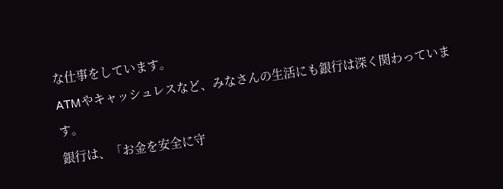な仕事をしています。
ATMやキャッシュレスなど、みなさんの生活にも銀行は深く関わっています。
銀行は、「お金を安全に守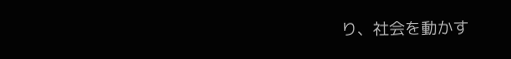り、社会を動かす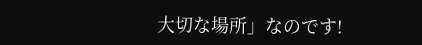大切な場所」なのです!